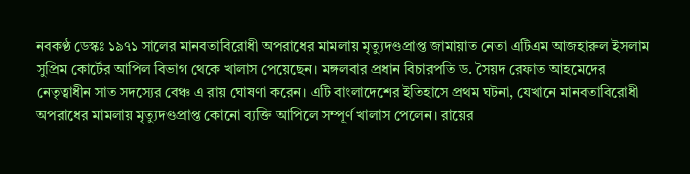নবকণ্ঠ ডেস্কঃ ১৯৭১ সালের মানবতাবিরোধী অপরাধের মামলায় মৃত্যুদণ্ডপ্রাপ্ত জামায়াত নেতা এটিএম আজহারুল ইসলাম সুপ্রিম কোর্টের আপিল বিভাগ থেকে খালাস পেয়েছেন। মঙ্গলবার প্রধান বিচারপতি ড. সৈয়দ রেফাত আহমেদের নেতৃত্বাধীন সাত সদস্যের বেঞ্চ এ রায় ঘোষণা করেন। এটি বাংলাদেশের ইতিহাসে প্রথম ঘটনা, যেখানে মানবতাবিরোধী অপরাধের মামলায় মৃত্যুদণ্ডপ্রাপ্ত কোনো ব্যক্তি আপিলে সম্পূর্ণ খালাস পেলেন। রায়ের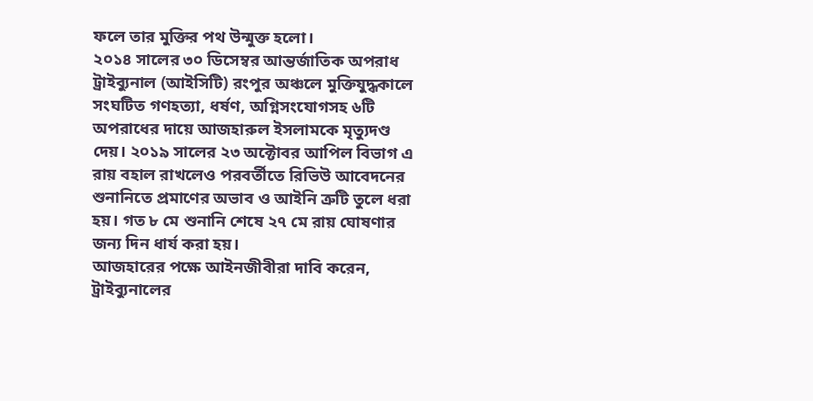ফলে তার মুক্তির পথ উন্মুক্ত হলো।
২০১৪ সালের ৩০ ডিসেম্বর আন্তর্জাতিক অপরাধ ট্রাইব্যুনাল (আইসিটি) রংপুর অঞ্চলে মুক্তিযুদ্ধকালে সংঘটিত গণহত্যা, ধর্ষণ, অগ্নিসংযোগসহ ৬টি অপরাধের দায়ে আজহারুল ইসলামকে মৃত্যুদণ্ড দেয়। ২০১৯ সালের ২৩ অক্টোবর আপিল বিভাগ এ রায় বহাল রাখলেও পরবর্তীতে রিভিউ আবেদনের শুনানিতে প্রমাণের অভাব ও আইনি ত্রুটি তুলে ধরা হয়। গত ৮ মে শুনানি শেষে ২৭ মে রায় ঘোষণার জন্য দিন ধার্য করা হয়।
আজহারের পক্ষে আইনজীবীরা দাবি করেন, ট্রাইব্যুনালের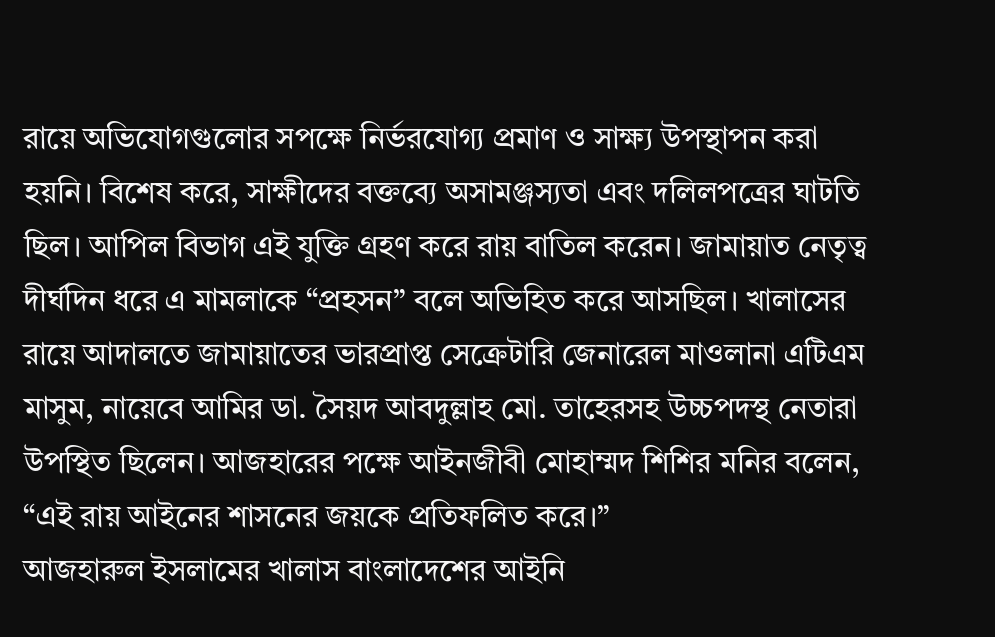রায়ে অভিযোগগুলোর সপক্ষে নির্ভরযোগ্য প্রমাণ ও সাক্ষ্য উপস্থাপন করা হয়নি। বিশেষ করে, সাক্ষীদের বক্তব্যে অসামঞ্জস্যতা এবং দলিলপত্রের ঘাটতি ছিল। আপিল বিভাগ এই যুক্তি গ্রহণ করে রায় বাতিল করেন। জামায়াত নেতৃত্ব দীর্ঘদিন ধরে এ মামলাকে “প্রহসন” বলে অভিহিত করে আসছিল। খালাসের রায়ে আদালতে জামায়াতের ভারপ্রাপ্ত সেক্রেটারি জেনারেল মাওলানা এটিএম মাসুম, নায়েবে আমির ডা. সৈয়দ আবদুল্লাহ মো. তাহেরসহ উচ্চপদস্থ নেতারা উপস্থিত ছিলেন। আজহারের পক্ষে আইনজীবী মোহাম্মদ শিশির মনির বলেন, “এই রায় আইনের শাসনের জয়কে প্রতিফলিত করে।”
আজহারুল ইসলামের খালাস বাংলাদেশের আইনি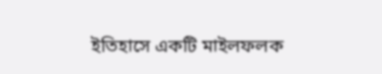ইতিহাসে একটি মাইলফলক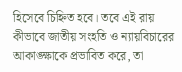হিসেবে চিহ্নিত হবে। তবে এই রায় কীভাবে জাতীয় সংহতি ও ন্যায়বিচারের আকাঙ্ক্ষাকে প্রভাবিত করে, তা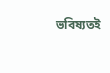ভবিষ্যতই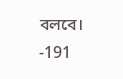বলবে।
-191